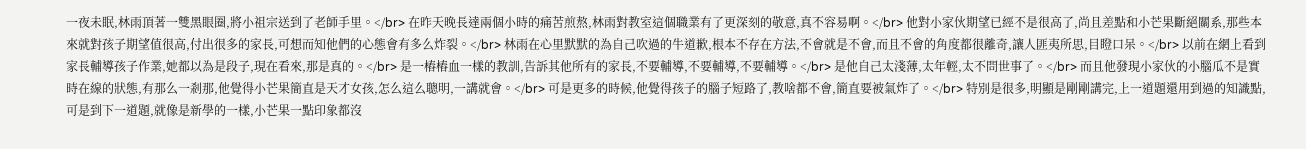一夜未眠,林雨頂著一雙黑眼圈,將小祖宗送到了老師手里。</br> 在昨天晚長達兩個小時的痛苦煎熬,林雨對教室這個職業有了更深刻的敬意,真不容易啊。</br> 他對小家伙期望已經不是很高了,尚且差點和小芒果斷絕關系,那些本來就對孩子期望值很高,付出很多的家長,可想而知他們的心態會有多么炸裂。</br> 林雨在心里默默的為自己吹過的牛道歉,根本不存在方法,不會就是不會,而且不會的角度都很離奇,讓人匪夷所思,目瞪口呆。</br> 以前在網上看到家長輔導孩子作業,她都以為是段子,現在看來,那是真的。</br> 是一樁樁血一樣的教訓,告訴其他所有的家長,不要輔導,不要輔導,不要輔導。</br> 是他自己太淺薄,太年輕,太不問世事了。</br> 而且他發現小家伙的小腦瓜不是實時在線的狀態,有那么一剎那,他覺得小芒果簡直是天才女孩,怎么這么聰明,一講就會。</br> 可是更多的時候,他覺得孩子的腦子短路了,教啥都不會,簡直要被氣炸了。</br> 特別是很多,明顯是剛剛講完,上一道題還用到過的知識點,可是到下一道題,就像是新學的一樣,小芒果一點印象都沒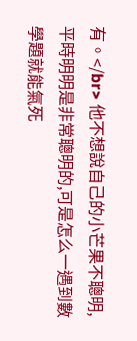有。</br> 他不想說自己的小芒果不聰明,平時明明是非常聰明的,可是怎么一遇到數學題就能氣死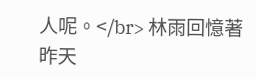人呢。</br> 林雨回憶著昨天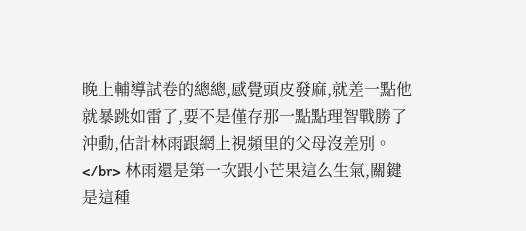晚上輔導試卷的總總,感覺頭皮發麻,就差一點他就暴跳如雷了,要不是僅存那一點點理智戰勝了沖動,估計林雨跟網上視頻里的父母沒差別。</br> 林雨還是第一次跟小芒果這么生氣,關鍵是這種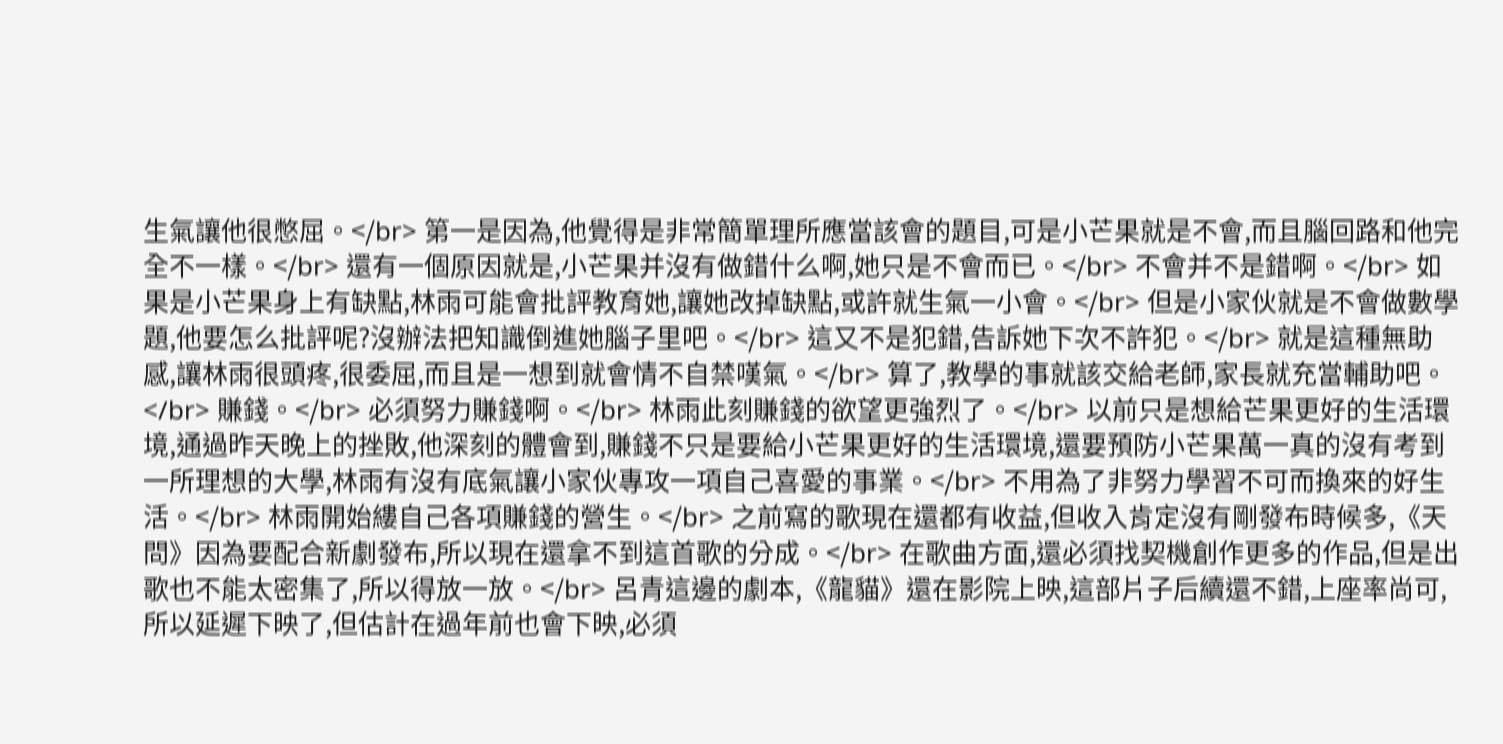生氣讓他很憋屈。</br> 第一是因為,他覺得是非常簡單理所應當該會的題目,可是小芒果就是不會,而且腦回路和他完全不一樣。</br> 還有一個原因就是,小芒果并沒有做錯什么啊,她只是不會而已。</br> 不會并不是錯啊。</br> 如果是小芒果身上有缺點,林雨可能會批評教育她,讓她改掉缺點,或許就生氣一小會。</br> 但是小家伙就是不會做數學題,他要怎么批評呢?沒辦法把知識倒進她腦子里吧。</br> 這又不是犯錯,告訴她下次不許犯。</br> 就是這種無助感,讓林雨很頭疼,很委屈,而且是一想到就會情不自禁嘆氣。</br> 算了,教學的事就該交給老師,家長就充當輔助吧。</br> 賺錢。</br> 必須努力賺錢啊。</br> 林雨此刻賺錢的欲望更強烈了。</br> 以前只是想給芒果更好的生活環境,通過昨天晚上的挫敗,他深刻的體會到,賺錢不只是要給小芒果更好的生活環境,還要預防小芒果萬一真的沒有考到一所理想的大學,林雨有沒有底氣讓小家伙專攻一項自己喜愛的事業。</br> 不用為了非努力學習不可而換來的好生活。</br> 林雨開始縷自己各項賺錢的營生。</br> 之前寫的歌現在還都有收益,但收入肯定沒有剛發布時候多,《天問》因為要配合新劇發布,所以現在還拿不到這首歌的分成。</br> 在歌曲方面,還必須找契機創作更多的作品,但是出歌也不能太密集了,所以得放一放。</br> 呂青這邊的劇本,《龍貓》還在影院上映,這部片子后續還不錯,上座率尚可,所以延遲下映了,但估計在過年前也會下映,必須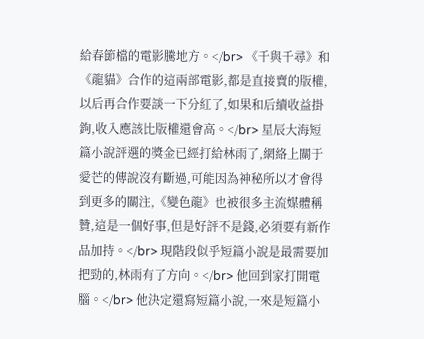給春節檔的電影騰地方。</br> 《千與千尋》和《龍貓》合作的這兩部電影,都是直接賣的版權,以后再合作要談一下分紅了,如果和后續收益掛鉤,收入應該比版權還會高。</br> 星辰大海短篇小說評選的獎金已經打給林雨了,網絡上關于愛芒的傳說沒有斷過,可能因為神秘所以才會得到更多的關注,《變色龍》也被很多主流媒體稱贊,這是一個好事,但是好評不是錢,必須要有新作品加持。</br> 現階段似乎短篇小說是最需要加把勁的,林雨有了方向。</br> 他回到家打開電腦。</br> 他決定還寫短篇小說,一來是短篇小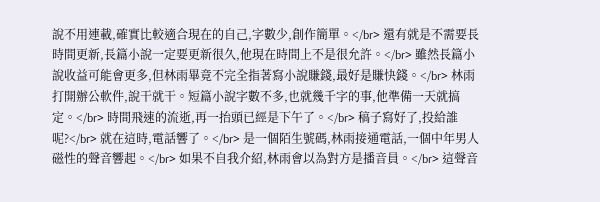說不用連載,確實比較適合現在的自己,字數少,創作簡單。</br> 還有就是不需要長時間更新,長篇小說一定要更新很久,他現在時間上不是很允許。</br> 雖然長篇小說收益可能會更多,但林雨畢竟不完全指著寫小說賺錢,最好是賺快錢。</br> 林雨打開辦公軟件,說干就干。短篇小說字數不多,也就幾千字的事,他準備一天就搞定。</br> 時間飛速的流逝,再一抬頭已經是下午了。</br> 稿子寫好了,投給誰呢?</br> 就在這時,電話響了。</br> 是一個陌生號碼,林雨接通電話,一個中年男人磁性的聲音響起。</br> 如果不自我介紹,林雨會以為對方是播音員。</br> 這聲音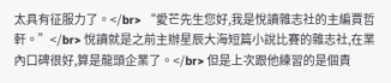太具有征服力了。</br> “愛芒先生您好,我是悅讀雜志社的主編賈哲軒。”</br> 悅讀就是之前主辦星辰大海短篇小說比賽的雜志社,在業內口碑很好,算是龍頭企業了。</br> 但是上次跟他練習的是個責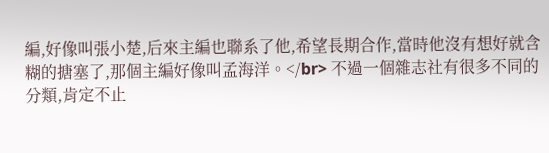編,好像叫張小楚,后來主編也聯系了他,希望長期合作,當時他沒有想好就含糊的搪塞了,那個主編好像叫孟海洋。</br> 不過一個雜志社有很多不同的分類,肯定不止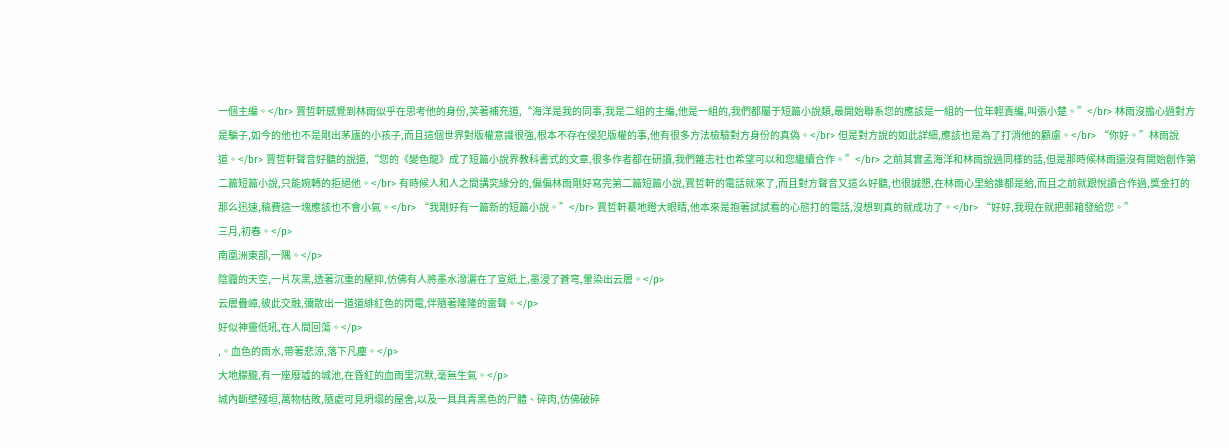一個主編。</br> 賈哲軒感覺到林雨似乎在思考他的身份,笑著補充道,“海洋是我的同事,我是二組的主編,他是一組的,我們都屬于短篇小說類,最開始聯系您的應該是一組的一位年輕責編,叫張小楚。”</br> 林雨沒擔心過對方是騙子,如今的他也不是剛出茅廬的小孩子,而且這個世界對版權意識很強,根本不存在侵犯版權的事,他有很多方法檢驗對方身份的真偽。</br> 但是對方說的如此詳細,應該也是為了打消他的顧慮。</br> “你好。”林雨說道。</br> 賈哲軒聲音好聽的說道,“您的《變色龍》成了短篇小說界教科書式的文章,很多作者都在研讀,我們雜志社也希望可以和您繼續合作。”</br> 之前其實孟海洋和林雨說過同樣的話,但是那時候林雨還沒有開始創作第二篇短篇小說,只能婉轉的拒絕他。</br> 有時候人和人之間講究緣分的,偏偏林雨剛好寫完第二篇短篇小說,賈哲軒的電話就來了,而且對方聲音又這么好聽,也很誠懇,在林雨心里給誰都是給,而且之前就跟悅讀合作過,獎金打的那么迅速,稿費這一塊應該也不會小氣。</br> “我剛好有一篇新的短篇小說。”</br> 賈哲軒驀地瞪大眼睛,他本來是抱著試試看的心態打的電話,沒想到真的就成功了。</br> “好好,我現在就把郵箱發給您。”
三月,初春。</p>
南凰洲東部,一隅。</p>
陰霾的天空,一片灰黑,透著沉重的壓抑,仿佛有人將墨水潑灑在了宣紙上,墨浸了蒼穹,暈染出云層。</p>
云層疊嶂,彼此交融,彌散出一道道緋紅色的閃電,伴隨著隆隆的雷聲。</p>
好似神靈低吼,在人間回蕩。</p>
,。血色的雨水,帶著悲涼,落下凡塵。</p>
大地朦朧,有一座廢墟的城池,在昏紅的血雨里沉默,毫無生氣。</p>
城內斷壁殘垣,萬物枯敗,隨處可見坍塌的屋舍,以及一具具青黑色的尸體、碎肉,仿佛破碎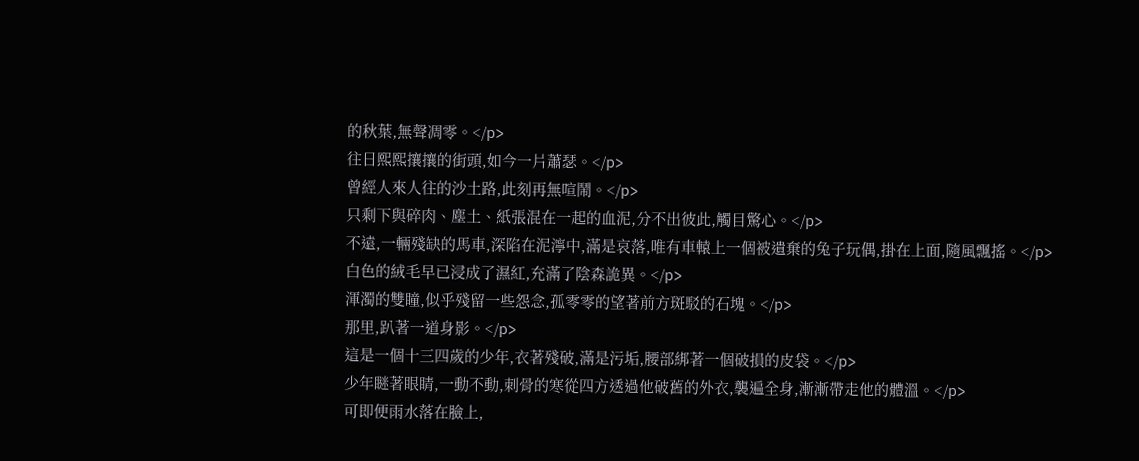的秋葉,無聲凋零。</p>
往日熙熙攘攘的街頭,如今一片蕭瑟。</p>
曾經人來人往的沙土路,此刻再無喧鬧。</p>
只剩下與碎肉、塵土、紙張混在一起的血泥,分不出彼此,觸目驚心。</p>
不遠,一輛殘缺的馬車,深陷在泥濘中,滿是哀落,唯有車轅上一個被遺棄的兔子玩偶,掛在上面,隨風飄搖。</p>
白色的絨毛早已浸成了濕紅,充滿了陰森詭異。</p>
渾濁的雙瞳,似乎殘留一些怨念,孤零零的望著前方斑駁的石塊。</p>
那里,趴著一道身影。</p>
這是一個十三四歲的少年,衣著殘破,滿是污垢,腰部綁著一個破損的皮袋。</p>
少年瞇著眼睛,一動不動,刺骨的寒從四方透過他破舊的外衣,襲遍全身,漸漸帶走他的體溫。</p>
可即便雨水落在臉上,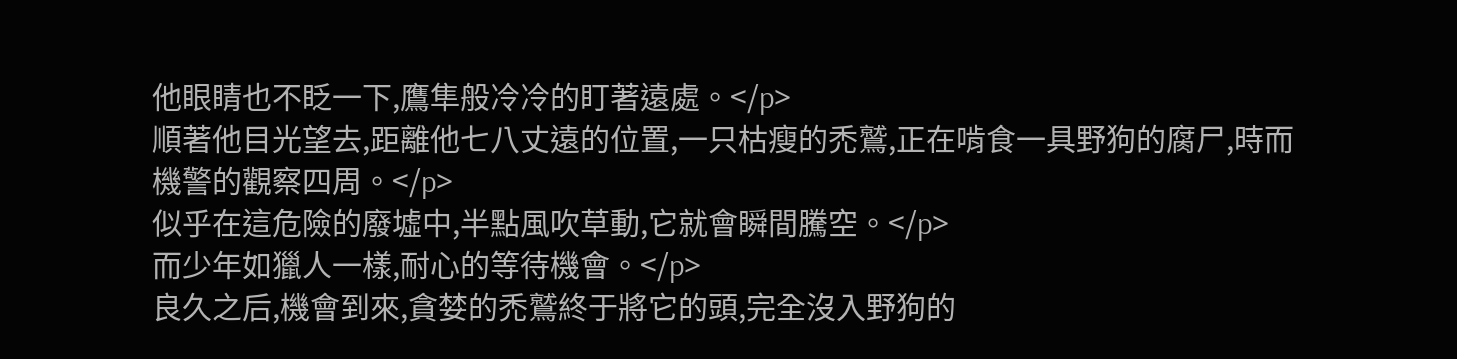他眼睛也不眨一下,鷹隼般冷冷的盯著遠處。</p>
順著他目光望去,距離他七八丈遠的位置,一只枯瘦的禿鷲,正在啃食一具野狗的腐尸,時而機警的觀察四周。</p>
似乎在這危險的廢墟中,半點風吹草動,它就會瞬間騰空。</p>
而少年如獵人一樣,耐心的等待機會。</p>
良久之后,機會到來,貪婪的禿鷲終于將它的頭,完全沒入野狗的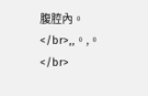腹腔內。</br>,,。,。</br>